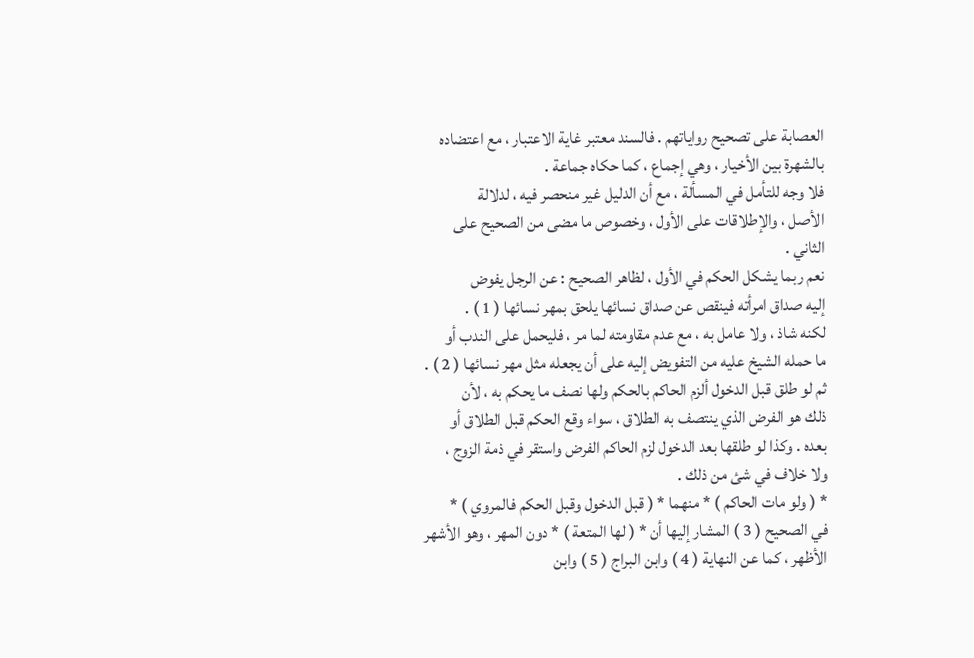العصابة على تصحيح رواياتهم . فالسند معتبر غاية الاعتبار ، مع اعتضاده
بالشهرة بين الأخيار ، وهي إجماع ، كما حكاه جماعة .
فلا وجه للتأمل في المسألة ، مع أن الدليل غير منحصر فيه ، لدلالة
الأصل ، والإطلاقات على الأول ، وخصوص ما مضى من الصحيح على
الثاني .
نعم ربما يشكل الحكم في الأول ، لظاهر الصحيح : عن الرجل يفوض
إليه صداق امرأته فينقص عن صداق نسائها يلحق بمهر نسائها ( 1 ) .
لكنه شاذ ، ولا عامل به ، مع عدم مقاومته لما مر ، فليحمل على الندب أو
ما حمله الشيخ عليه من التفويض إليه على أن يجعله مثل مهر نسائها ( 2 ) .
ثم لو طلق قبل الدخول ألزم الحاكم بالحكم ولها نصف ما يحكم به ، لأن
ذلك هو الفرض الذي ينتصف به الطلاق ، سواء وقع الحكم قبل الطلاق أو
بعده . وكذا لو طلقها بعد الدخول لزم الحاكم الفرض واستقر في ذمة الزوج ،
ولا خلاف في شئ من ذلك .
* ( ولو مات الحاكم ) * منهما * ( قبل الدخول وقبل الحكم فالمروي ) *
في الصحيح ( 3 ) المشار إليها أن * ( لها المتعة ) * دون المهر ، وهو الأشهر
الأظهر ، كما عن النهاية ( 4 ) وابن البراج ( 5 ) وابن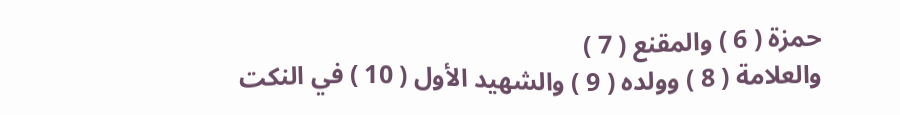حمزة ( 6 ) والمقنع ( 7 )
والعلامة ( 8 ) وولده ( 9 ) والشهيد الأول ( 10 ) في النكت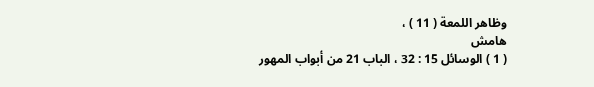وظاهر اللمعة ( 11 ) ،
هامش
( 1 ) الوسائل 15 : 32 ، الباب 21 من أبواب المهور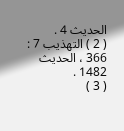الحديث 4 .
( 2 ) التهذيب 7 : 366 ، الحديث 1482 .
( 3 )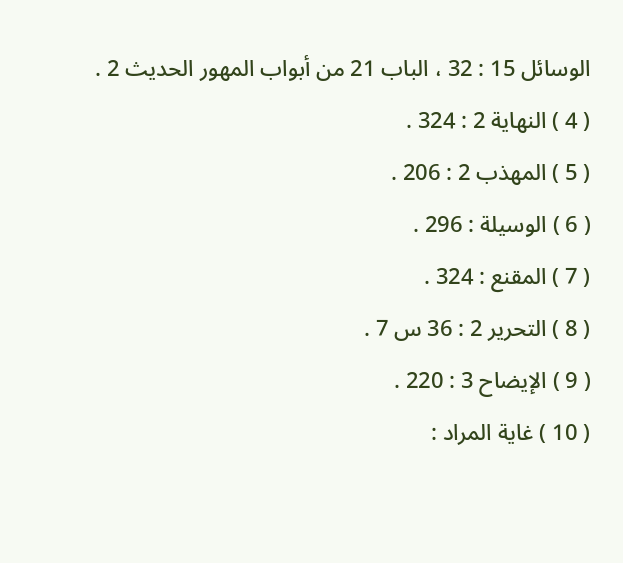الوسائل 15 : 32 ، الباب 21 من أبواب المهور الحديث 2 .
( 4 ) النهاية 2 : 324 .
( 5 ) المهذب 2 : 206 .
( 6 ) الوسيلة : 296 .
( 7 ) المقنع : 324 .
( 8 ) التحرير 2 : 36 س 7 .
( 9 ) الإيضاح 3 : 220 .
( 10 ) غاية المراد :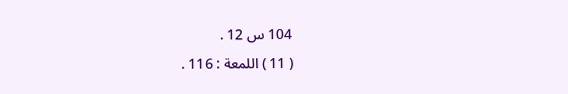104 س 12 .
( 11 ) اللمعة : 116 .